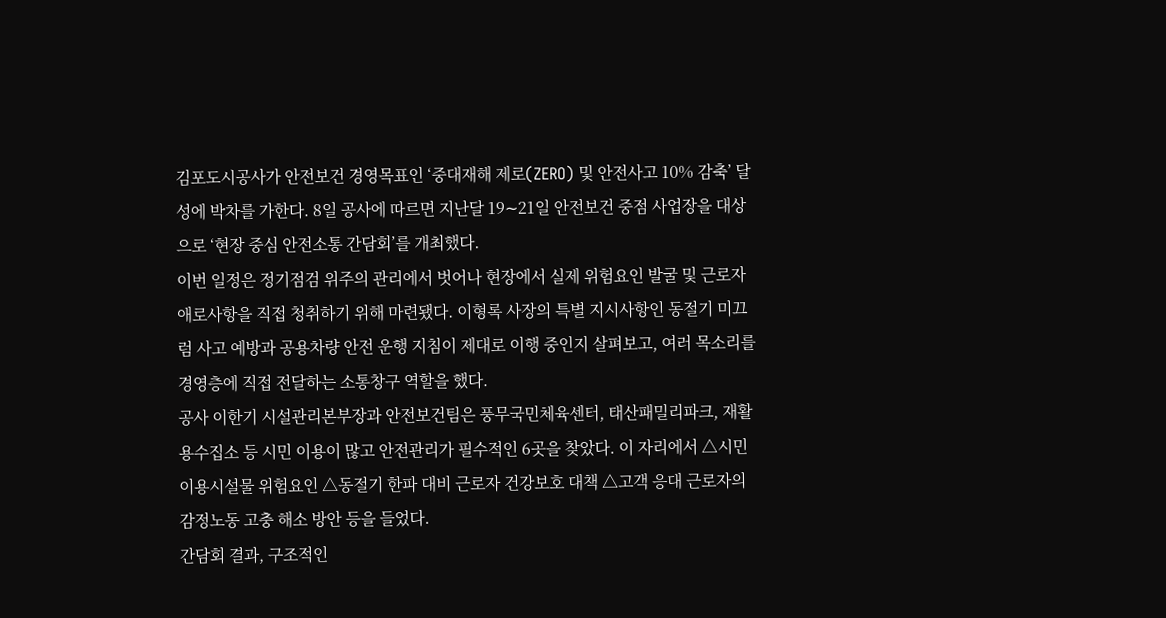김포도시공사가 안전보건 경영목표인 ‘중대재해 제로(ZERO) 및 안전사고 10% 감축’ 달성에 박차를 가한다. 8일 공사에 따르면 지난달 19∼21일 안전보건 중점 사업장을 대상으로 ‘현장 중심 안전소통 간담회’를 개최했다.
이번 일정은 정기점검 위주의 관리에서 벗어나 현장에서 실제 위험요인 발굴 및 근로자 애로사항을 직접 청취하기 위해 마련됐다. 이형록 사장의 특별 지시사항인 동절기 미끄럼 사고 예방과 공용차량 안전 운행 지침이 제대로 이행 중인지 살펴보고, 여러 목소리를 경영층에 직접 전달하는 소통창구 역할을 했다.
공사 이한기 시설관리본부장과 안전보건팀은 풍무국민체육센터, 태산패밀리파크, 재활용수집소 등 시민 이용이 많고 안전관리가 필수적인 6곳을 찾았다. 이 자리에서 △시민 이용시설물 위험요인 △동절기 한파 대비 근로자 건강보호 대책 △고객 응대 근로자의 감정노동 고충 해소 방안 등을 들었다.
간담회 결과, 구조적인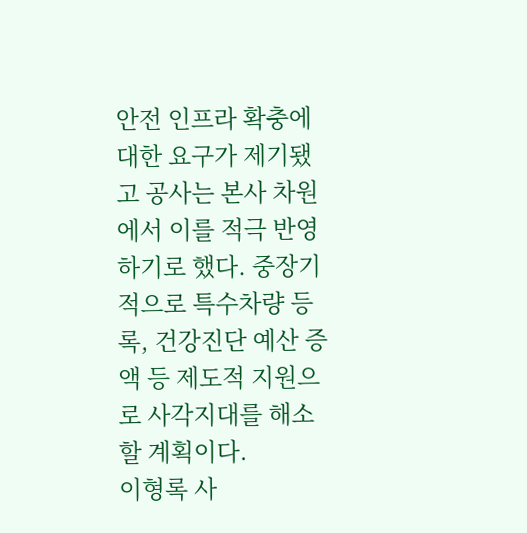안전 인프라 확충에 대한 요구가 제기됐고 공사는 본사 차원에서 이를 적극 반영하기로 했다. 중장기적으로 특수차량 등록, 건강진단 예산 증액 등 제도적 지원으로 사각지대를 해소할 계획이다.
이형록 사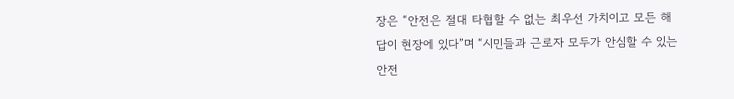장은 “안전은 절대 타협할 수 없는 최우선 가치이고 모든 해답이 현장에 있다”며 “시민들과 근로자 모두가 안심할 수 있는 안전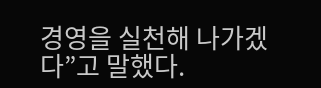경영을 실천해 나가겠다”고 말했다.